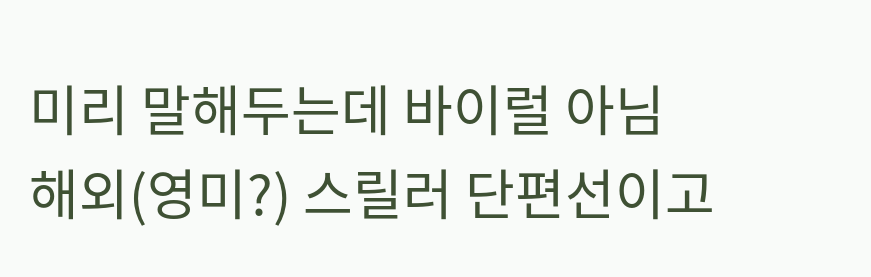미리 말해두는데 바이럴 아님
해외(영미?) 스릴러 단편선이고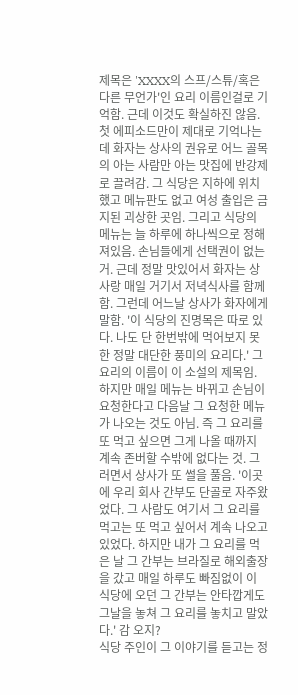제목은 'XXXX의 스프/스튜/혹은 다른 무언가'인 요리 이름인걸로 기억함. 근데 이것도 확실하진 않음. 첫 에피소드만이 제대로 기억나는데 화자는 상사의 권유로 어느 골목의 아는 사람만 아는 맛집에 반강제로 끌려감. 그 식당은 지하에 위치했고 메뉴판도 없고 여성 출입은 금지된 괴상한 곳임. 그리고 식당의 메뉴는 늘 하루에 하나씩으로 정해져있음. 손님들에게 선택권이 없는 거. 근데 정말 맛있어서 화자는 상사랑 매일 거기서 저녁식사를 함께함. 그런데 어느날 상사가 화자에게 말함. '이 식당의 진명목은 따로 있다. 나도 단 한번밖에 먹어보지 못한 정말 대단한 풍미의 요리다.' 그 요리의 이름이 이 소설의 제목임. 하지만 매일 메뉴는 바뀌고 손님이 요청한다고 다음날 그 요청한 메뉴가 나오는 것도 아님. 즉 그 요리를 또 먹고 싶으면 그게 나올 때까지 계속 존버할 수밖에 없다는 것. 그러면서 상사가 또 썰을 풀음. '이곳에 우리 회사 간부도 단골로 자주왔었다. 그 사람도 여기서 그 요리를 먹고는 또 먹고 싶어서 계속 나오고 있었다. 하지만 내가 그 요리를 먹은 날 그 간부는 브라질로 해외출장을 갔고 매일 하루도 빠짐없이 이 식당에 오던 그 간부는 안타깝게도 그날을 놓쳐 그 요리를 놓치고 말았다.' 감 오지?
식당 주인이 그 이야기를 듣고는 정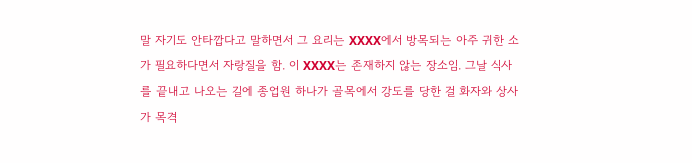말 자기도 안타깝다고 말하면서 그 요리는 XXXX에서 방목되는 아주 귀한 소가 필요하다면서 자랑질을 함. 이 XXXX는 존재하지 않는 장소임. 그날 식사를 끝내고 나오는 길에 종업원 하나가 골목에서 강도를 당한 걸 화자와 상사가 목격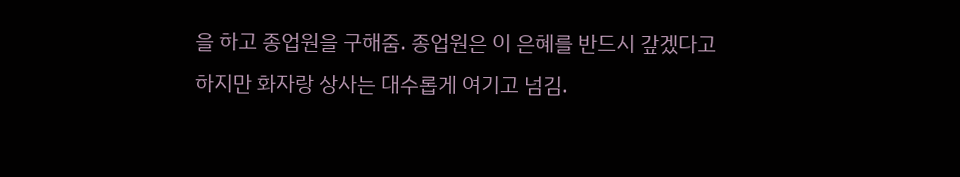을 하고 종업원을 구해줌. 종업원은 이 은혜를 반드시 갚겠다고 하지만 화자랑 상사는 대수롭게 여기고 넘김.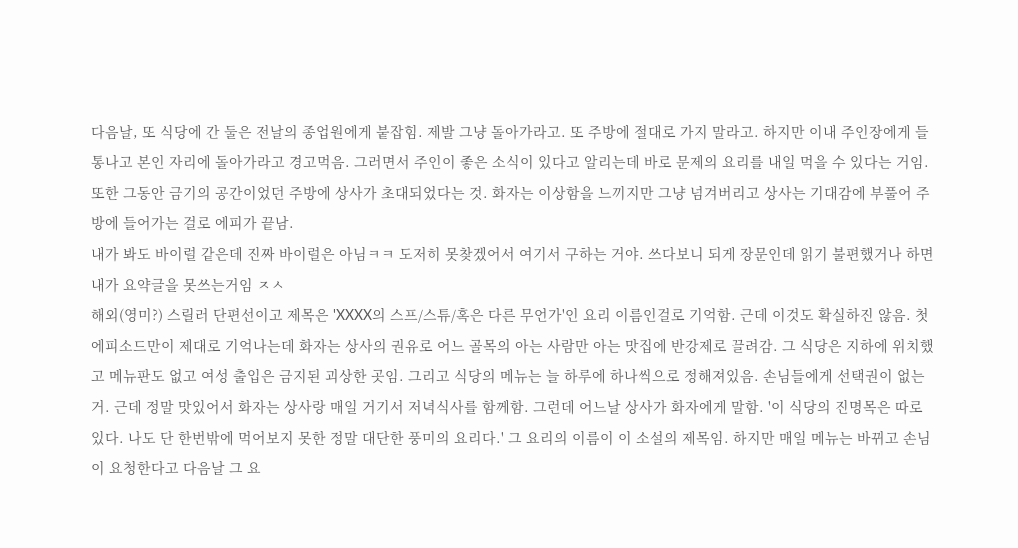다음날, 또 식당에 간 둘은 전날의 종업원에게 붙잡힘. 제발 그냥 돌아가라고. 또 주방에 절대로 가지 말라고. 하지만 이내 주인장에게 들통나고 본인 자리에 돌아가라고 경고먹음. 그러면서 주인이 좋은 소식이 있다고 알리는데 바로 문제의 요리를 내일 먹을 수 있다는 거임. 또한 그동안 금기의 공간이었던 주방에 상사가 초대되었다는 것. 화자는 이상함을 느끼지만 그냥 넘겨버리고 상사는 기대감에 부풀어 주방에 들어가는 걸로 에피가 끝남.
내가 봐도 바이럴 같은데 진짜 바이럴은 아님ㅋㅋ 도저히 못찾겠어서 여기서 구하는 거야. 쓰다보니 되게 장문인데 읽기 불편했거나 하면 내가 요약글을 못쓰는거임 ㅈㅅ
해외(영미?) 스릴러 단편선이고 제목은 'XXXX의 스프/스튜/혹은 다른 무언가'인 요리 이름인걸로 기억함. 근데 이것도 확실하진 않음. 첫 에피소드만이 제대로 기억나는데 화자는 상사의 권유로 어느 골목의 아는 사람만 아는 맛집에 반강제로 끌려감. 그 식당은 지하에 위치했고 메뉴판도 없고 여성 출입은 금지된 괴상한 곳임. 그리고 식당의 메뉴는 늘 하루에 하나씩으로 정해져있음. 손님들에게 선택권이 없는 거. 근데 정말 맛있어서 화자는 상사랑 매일 거기서 저녁식사를 함께함. 그런데 어느날 상사가 화자에게 말함. '이 식당의 진명목은 따로 있다. 나도 단 한번밖에 먹어보지 못한 정말 대단한 풍미의 요리다.' 그 요리의 이름이 이 소설의 제목임. 하지만 매일 메뉴는 바뀌고 손님이 요청한다고 다음날 그 요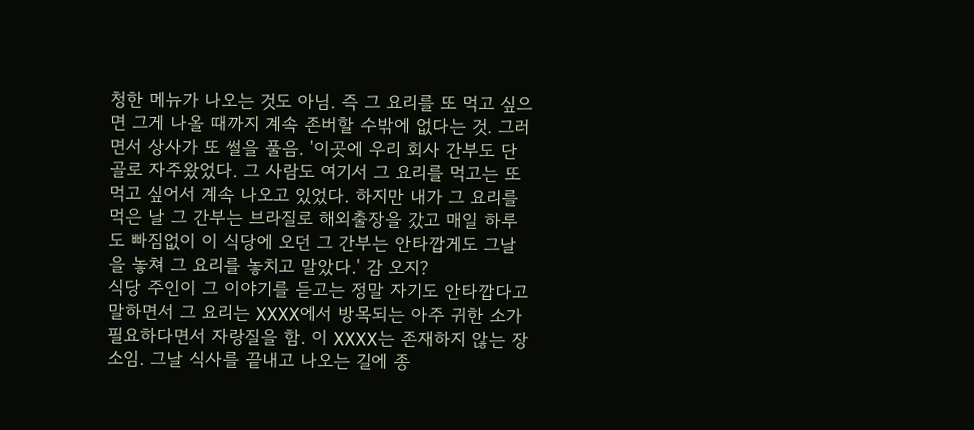청한 메뉴가 나오는 것도 아님. 즉 그 요리를 또 먹고 싶으면 그게 나올 때까지 계속 존버할 수밖에 없다는 것. 그러면서 상사가 또 썰을 풀음. '이곳에 우리 회사 간부도 단골로 자주왔었다. 그 사람도 여기서 그 요리를 먹고는 또 먹고 싶어서 계속 나오고 있었다. 하지만 내가 그 요리를 먹은 날 그 간부는 브라질로 해외출장을 갔고 매일 하루도 빠짐없이 이 식당에 오던 그 간부는 안타깝게도 그날을 놓쳐 그 요리를 놓치고 말았다.' 감 오지?
식당 주인이 그 이야기를 듣고는 정말 자기도 안타깝다고 말하면서 그 요리는 XXXX에서 방목되는 아주 귀한 소가 필요하다면서 자랑질을 함. 이 XXXX는 존재하지 않는 장소임. 그날 식사를 끝내고 나오는 길에 종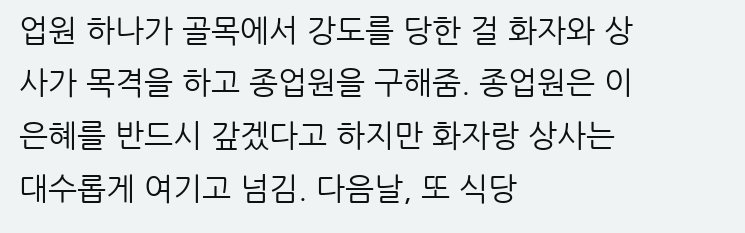업원 하나가 골목에서 강도를 당한 걸 화자와 상사가 목격을 하고 종업원을 구해줌. 종업원은 이 은혜를 반드시 갚겠다고 하지만 화자랑 상사는 대수롭게 여기고 넘김. 다음날, 또 식당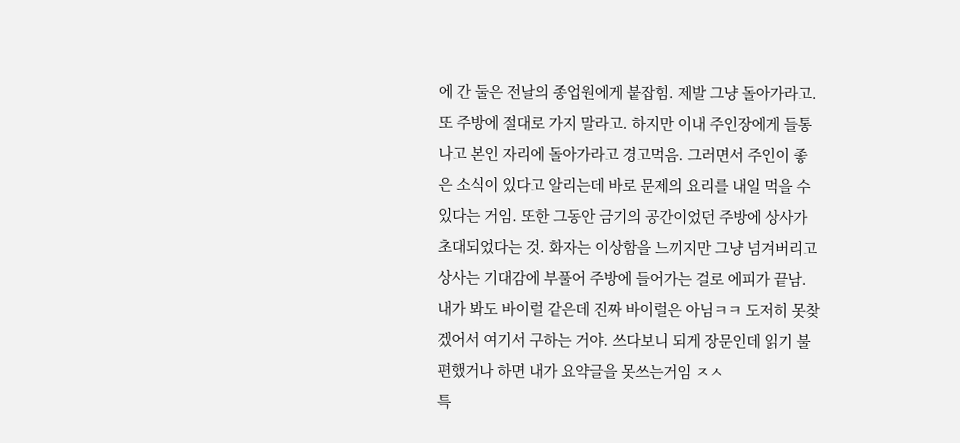에 간 둘은 전날의 종업원에게 붙잡힘. 제발 그냥 돌아가라고. 또 주방에 절대로 가지 말라고. 하지만 이내 주인장에게 들통나고 본인 자리에 돌아가라고 경고먹음. 그러면서 주인이 좋은 소식이 있다고 알리는데 바로 문제의 요리를 내일 먹을 수 있다는 거임. 또한 그동안 금기의 공간이었던 주방에 상사가 초대되었다는 것. 화자는 이상함을 느끼지만 그냥 넘겨버리고 상사는 기대감에 부풀어 주방에 들어가는 걸로 에피가 끝남.
내가 봐도 바이럴 같은데 진짜 바이럴은 아님ㅋㅋ 도저히 못찾겠어서 여기서 구하는 거야. 쓰다보니 되게 장문인데 읽기 불편했거나 하면 내가 요약글을 못쓰는거임 ㅈㅅ
특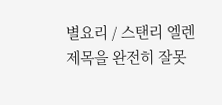별요리 / 스탠리 엘렌
제목을 완전히 잘못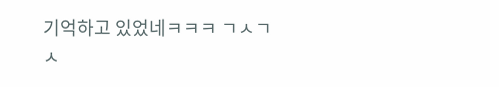기억하고 있었네ㅋㅋㅋ ㄱㅅㄱㅅ